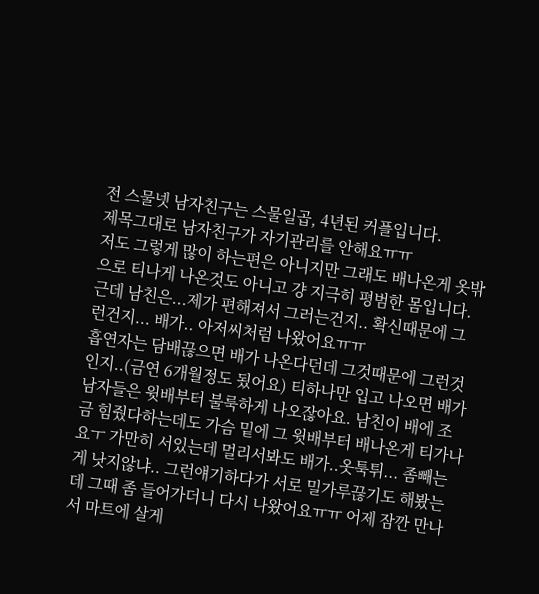전 스물넷 남자친구는 스물일곱, 4년된 커플입니다.
제목그대로 남자친구가 자기관리를 안해요ㅠㅠ
저도 그렇게 많이 하는편은 아니지만 그래도 배나온게 옷밖으로 티나게 나온것도 아니고 걍 지극히 평범한 몸입니다. 근데 남친은...제가 편해져서 그러는건지.. 확신때문에 그런건지... 배가.. 아저씨처럼 나왔어요ㅠㅠ
흡연자는 담배끊으면 배가 나온다던데 그것때문에 그런것인지..(금연 6개월정도 됬어요) 티하나만 입고 나오면 배가 남자들은 윗배부터 불룩하게 나오잖아요. 남친이 배에 조금 힘줬다하는데도 가슴 밑에 그 윗배부터 배나온게 티가나요ㅜ 가만히 서있는데 멀리서봐도 배가..옷툭튀... 좀빼는게 낫지않냐.. 그런얘기하다가 서로 밀가루끊기도 해봤는데 그때 좀 들어가더니 다시 나왔어요ㅠㅠ 어제 잠깐 만나서 마트에 살게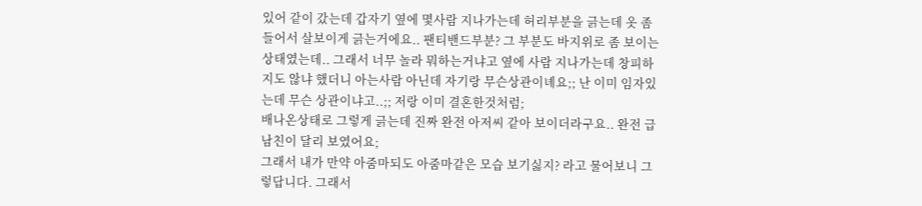있어 같이 갔는데 갑자기 옆에 몇사람 지나가는데 허리부분을 긁는데 옷 좀 들어서 살보이게 긁는거에요.. 팬티밴드부분? 그 부분도 바지위로 좀 보이는 상태였는데.. 그래서 너무 놀라 뭐하는거냐고 옆에 사람 지나가는데 창피하지도 않냐 했더니 아는사람 아닌데 자기랑 무슨상관이녜요;; 난 이미 임자있는데 무슨 상관이냐고..;; 저랑 이미 결혼한것처럼;
배나온상태로 그렇게 긁는데 진짜 완전 아저씨 같아 보이더라구요.. 완전 급 남친이 달리 보였어요;
그래서 내가 만약 아줌마되도 아줌마같은 모습 보기싫지? 라고 물어보니 그렇답니다. 그래서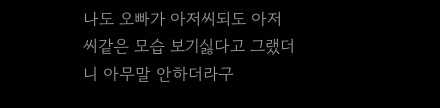나도 오빠가 아저씨되도 아저씨같은 모습 보기싫다고 그랬더니 아무말 안하더라구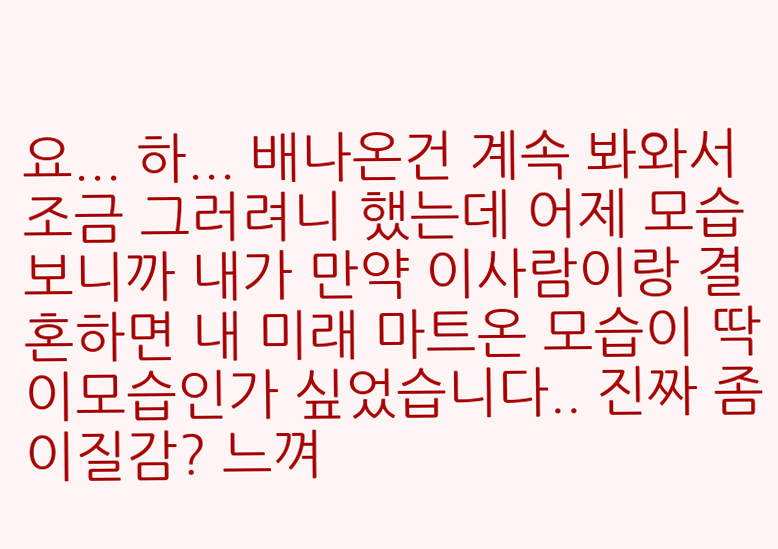요... 하... 배나온건 계속 봐와서 조금 그러려니 했는데 어제 모습 보니까 내가 만약 이사람이랑 결혼하면 내 미래 마트온 모습이 딱 이모습인가 싶었습니다.. 진짜 좀 이질감? 느껴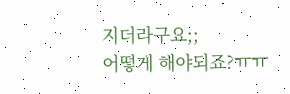지더라구요;;
어떻게 해야되죠?ㅠㅠ